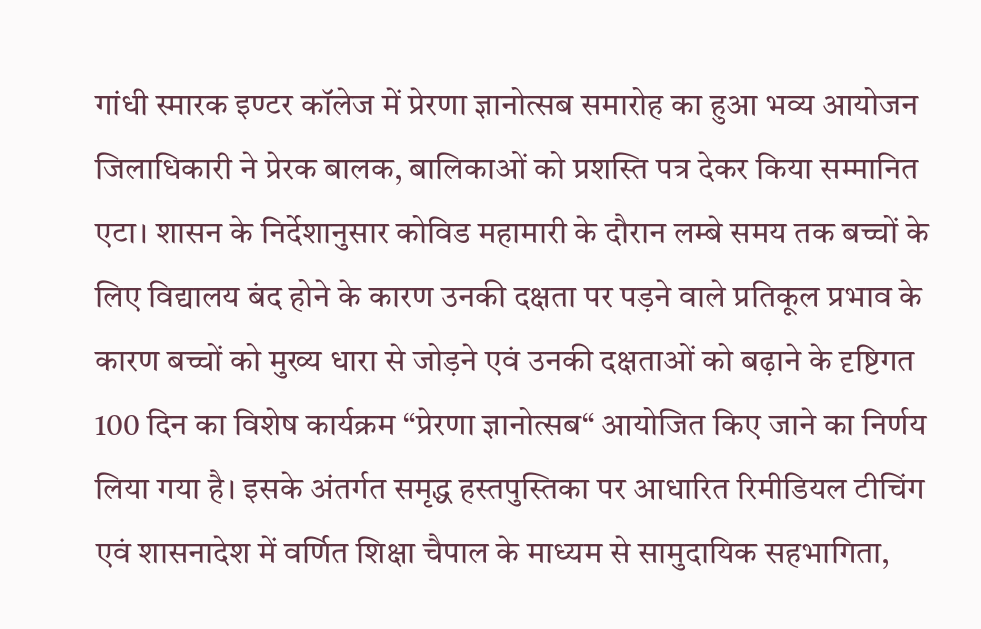गांधी स्मारक इण्टर कॉलेज में प्रेरणा ज्ञानोत्सब समारोह का हुआ भव्य आयोजन
जिलाधिकारी ने प्रेरक बालक, बालिकाओं को प्रशस्ति पत्र देकर किया सम्मानित
एटा। शासन के निर्देशानुसार कोविड महामारी के दौरान लम्बे समय तक बच्चों के लिए विद्यालय बंद होने के कारण उनकी दक्षता पर पड़ने वाले प्रतिकूल प्रभाव के कारण बच्चों को मुख्य धारा से जोड़ने एवं उनकी दक्षताओं को बढ़ाने के दृष्टिगत 100 दिन का विशेष कार्यक्रम “प्रेरणा ज्ञानोत्सब“ आयोजित किए जाने का निर्णय लिया गया है। इसके अंतर्गत समृद्ध हस्तपुस्तिका पर आधारित रिमीडियल टीचिंग एवं शासनादेश में वर्णित शिक्षा चैपाल के माध्यम से सामुदायिक सहभागिता,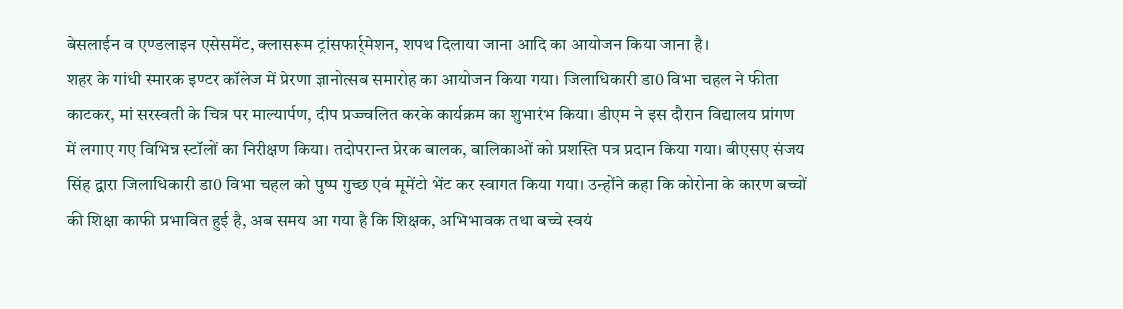बेसलाईन व एण्डलाइन एसेसमेंट, क्लासरूम ट्रांसफार्र्मेशन, शपथ दिलाया जाना आदि का आयोजन किया जाना है।
शहर के गांधी स्मारक इण्टर कॉलेज में प्रेरणा ज्ञानोत्सब समारोह का आयोजन किया गया। जिलाधिकारी डा0 विभा चहल ने फीता काटकर, मां सरस्वती के चित्र पर माल्यार्पण, दीप प्रज्ज्वलित करके कार्यक्रम का शुभारंभ किया। डीएम ने इस दौरान विद्यालय प्रांगण में लगाए गए विभिन्न स्टॉलों का निरीक्षण किया। तदोपरान्त प्रेरक बालक, बालिकाओं को प्रशस्ति पत्र प्रदान किया गया। बीएसए संजय सिंह द्वारा जिलाधिकारी डा0 विभा चहल को पुष्प गुच्छ एवं मूमेंटो भेंट कर स्वागत किया गया। उन्होंने कहा कि कोरोना के कारण बच्चों की शिक्षा काफी प्रभावित हुई है, अब समय आ गया है कि शिक्षक, अभिभावक तथा बच्चे स्वयं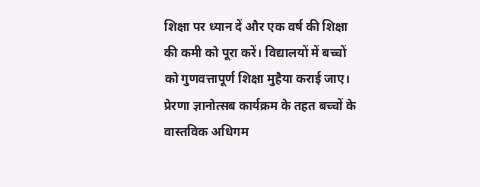शिक्षा पर ध्यान दें और एक वर्ष की शिक्षा की कमी को पूरा करें। विद्यालयों में बच्चों को गुणवत्तापूर्ण शिक्षा मुहैया कराई जाए।
प्रेरणा ज्ञानोत्सब कार्यक्रम के तहत बच्चों के वास्तविक अधिगम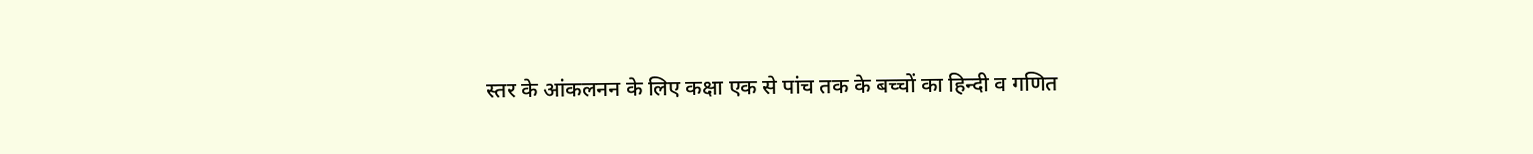स्तर के आंकलनन के लिए कक्षा एक से पांच तक के बच्चों का हिन्दी व गणित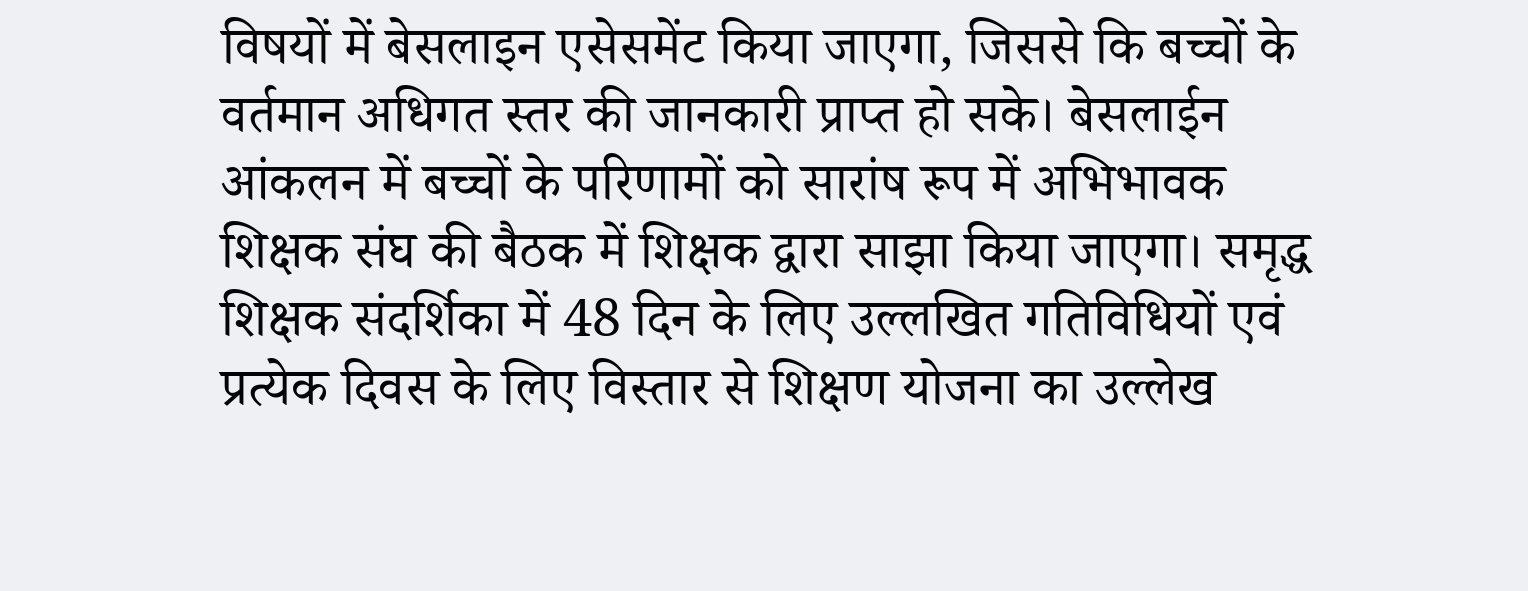विषयों में बेसलाइन एसेसमेंट किया जाएगा, जिससे कि बच्चों के वर्तमान अधिगत स्तर की जानकारी प्राप्त हो सके। बेसलाईन आंकलन में बच्चों के परिणामों को सारांष रूप में अभिभावक शिक्षक संघ की बैठक में शिक्षक द्वारा साझा किया जाएगा। समृद्ध शिक्षक संदर्शिका में 48 दिन के लिए उल्लखित गतिविधियों एवं प्रत्येक दिवस के लिए विस्तार से शिक्षण योजना का उल्लेख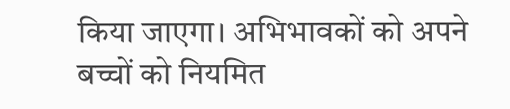किया जाएगा। अभिभावकों को अपने बच्चों को नियमित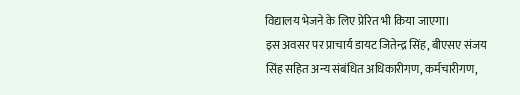विद्यालय भेजने के लिए प्रेरित भी किया जाएगा।
इस अवसर पर प्राचार्य डायट जितेन्द्र सिंह, बीएसए संजय सिंह सहित अन्य संबंधित अधिकारीगण, कर्मचारीगण,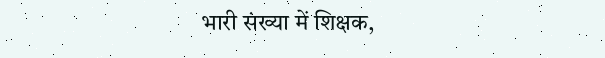भारी संख्या में शिक्षक,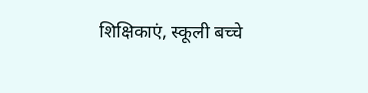शिक्षिकाएं, स्कूली बच्चे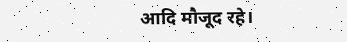आदि मौजूद रहे।